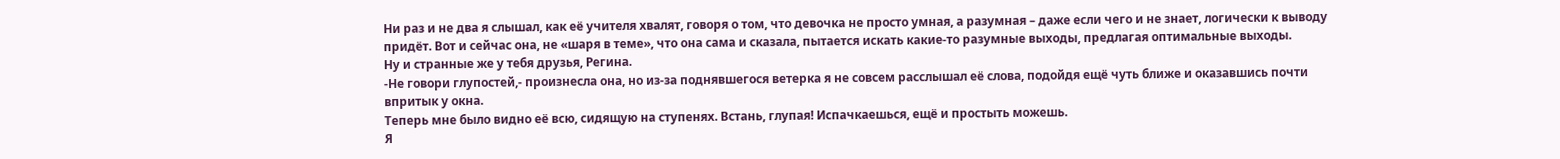Ни раз и не два я слышал, как её учителя хвалят, говоря о том, что девочка не просто умная, а разумная – даже если чего и не знает, логически к выводу придёт. Вот и сейчас она, не «шаря в теме», что она сама и сказала, пытается искать какие-то разумные выходы, предлагая оптимальные выходы.
Ну и странные же у тебя друзья, Регина.
-Не говори глупостей,- произнесла она, но из-за поднявшегося ветерка я не совсем расслышал её слова, подойдя ещё чуть ближе и оказавшись почти впритык у окна.
Теперь мне было видно её всю, сидящую на ступенях. Встань, глупая! Испачкаешься, ещё и простыть можешь.
Я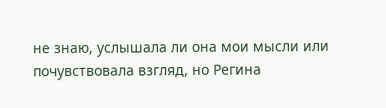не знаю, услышала ли она мои мысли или почувствовала взгляд, но Регина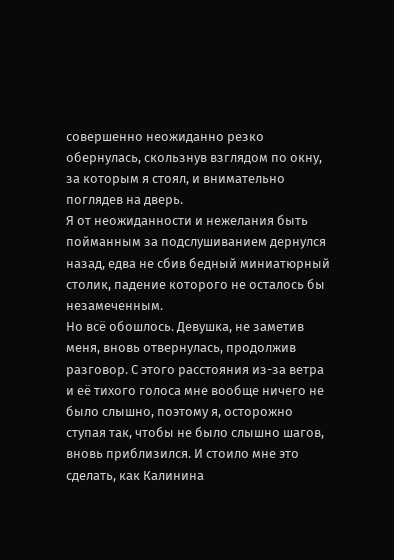совершенно неожиданно резко обернулась, скользнув взглядом по окну, за которым я стоял, и внимательно поглядев на дверь.
Я от неожиданности и нежелания быть пойманным за подслушиванием дернулся назад, едва не сбив бедный миниатюрный столик, падение которого не осталось бы незамеченным.
Но всё обошлось. Девушка, не заметив меня, вновь отвернулась, продолжив разговор. С этого расстояния из-за ветра и её тихого голоса мне вообще ничего не было слышно, поэтому я, осторожно ступая так, чтобы не было слышно шагов, вновь приблизился. И стоило мне это сделать, как Калинина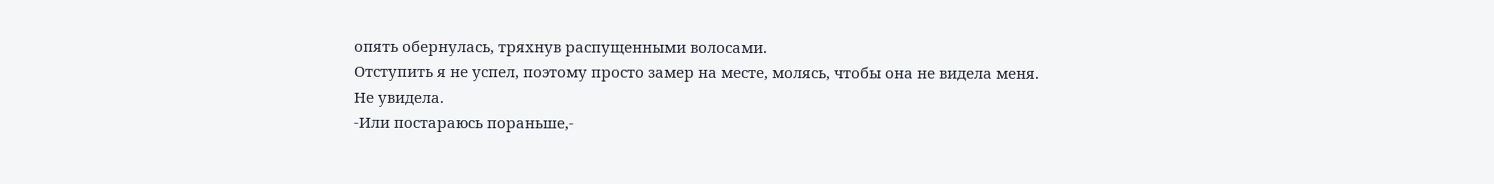опять обернулась, тряхнув распущенными волосами.
Отступить я не успел, поэтому просто замер на месте, молясь, чтобы она не видела меня.
Не увидела.
-Или постараюсь пораньше,-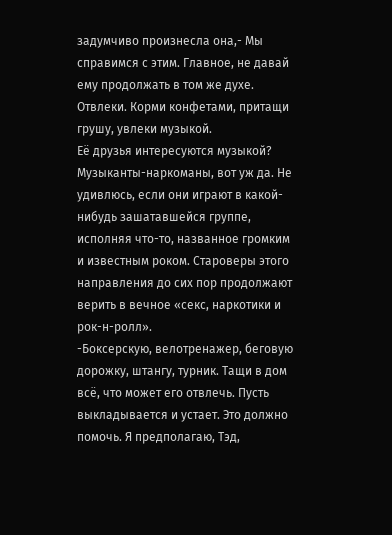задумчиво произнесла она,- Мы справимся с этим. Главное, не давай ему продолжать в том же духе. Отвлеки. Корми конфетами, притащи грушу, увлеки музыкой.
Её друзья интересуются музыкой? Музыканты-наркоманы, вот уж да. Не удивлюсь, если они играют в какой-нибудь зашатавшейся группе, исполняя что-то, названное громким и известным роком. Староверы этого направления до сих пор продолжают верить в вечное «секс, наркотики и рок-н-ролл».
-Боксерскую, велотренажер, беговую дорожку, штангу, турник. Тащи в дом всё, что может его отвлечь. Пусть выкладывается и устает. Это должно помочь. Я предполагаю, Тэд,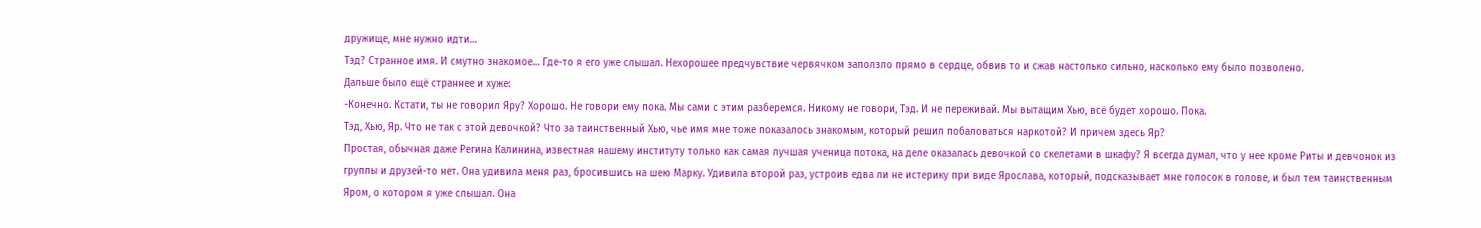дружище, мне нужно идти…
Тэд? Странное имя. И смутно знакомое… Где-то я его уже слышал. Нехорошее предчувствие червячком заползло прямо в сердце, обвив то и сжав настолько сильно, насколько ему было позволено.
Дальше было ещё страннее и хуже:
-Конечно. Кстати, ты не говорил Яру? Хорошо. Не говори ему пока. Мы сами с этим разберемся. Никому не говори, Тэд. И не переживай. Мы вытащим Хью, всё будет хорошо. Пока.
Тэд, Хью, Яр. Что не так с этой девочкой? Что за таинственный Хью, чье имя мне тоже показалось знакомым, который решил побаловаться наркотой? И причем здесь Яр?
Простая, обычная даже Регина Калинина, известная нашему институту только как самая лучшая ученица потока, на деле оказалась девочкой со скелетами в шкафу? Я всегда думал, что у нее кроме Риты и девчонок из группы и друзей-то нет. Она удивила меня раз, бросившись на шею Марку. Удивила второй раз, устроив едва ли не истерику при виде Ярослава, который, подсказывает мне голосок в голове, и был тем таинственным Яром, о котором я уже слышал. Она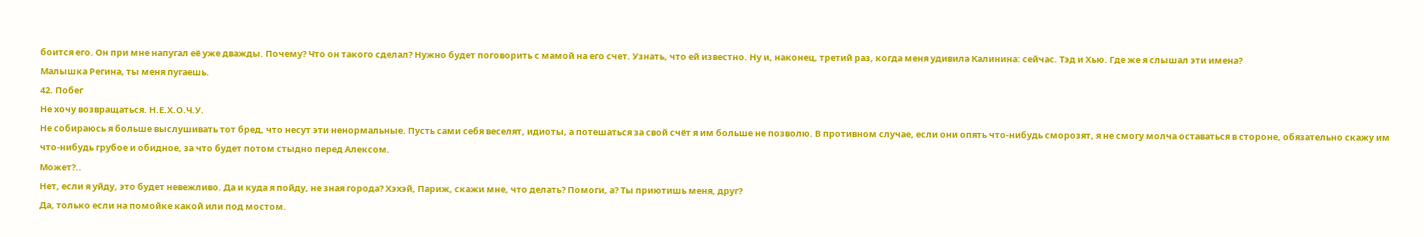боится его. Он при мне напугал её уже дважды. Почему? Что он такого сделал? Нужно будет поговорить с мамой на его счет. Узнать, что ей известно. Ну и, наконец, третий раз, когда меня удивила Калинина: сейчас. Тэд и Хью. Где же я слышал эти имена?
Малышка Регина, ты меня пугаешь.
42. Побег
Не хочу возвращаться. Н.Е.Х.О.Ч.У.
Не собираюсь я больше выслушивать тот бред, что несут эти ненормальные. Пусть сами себя веселят, идиоты, а потешаться за свой счёт я им больше не позволю. В противном случае, если они опять что-нибудь сморозят, я не смогу молча оставаться в стороне, обязательно скажу им что-нибудь грубое и обидное, за что будет потом стыдно перед Алексом.
Может?..
Нет, если я уйду, это будет невежливо. Да и куда я пойду, не зная города? Хэхэй, Париж, скажи мне, что делать? Помоги, а? Ты приютишь меня, друг?
Да, только если на помойке какой или под мостом.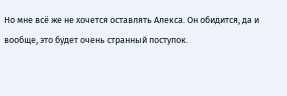Но мне всё же не хочется оставлять Алекса. Он обидится, да и вообще, это будет очень странный поступок.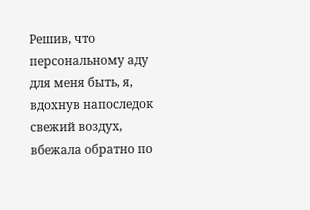Решив, что персональному аду для меня быть, я, вдохнув напоследок свежий воздух, вбежала обратно по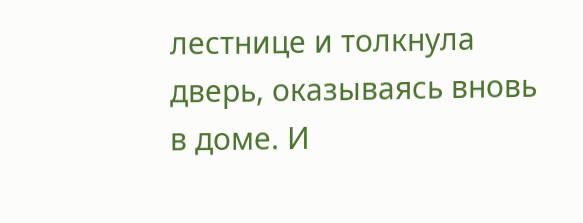лестнице и толкнула дверь, оказываясь вновь в доме. И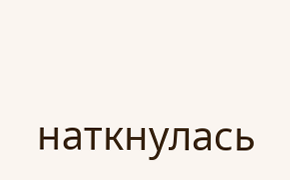наткнулась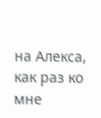на Алекса, как раз ко мне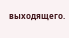выходящего.